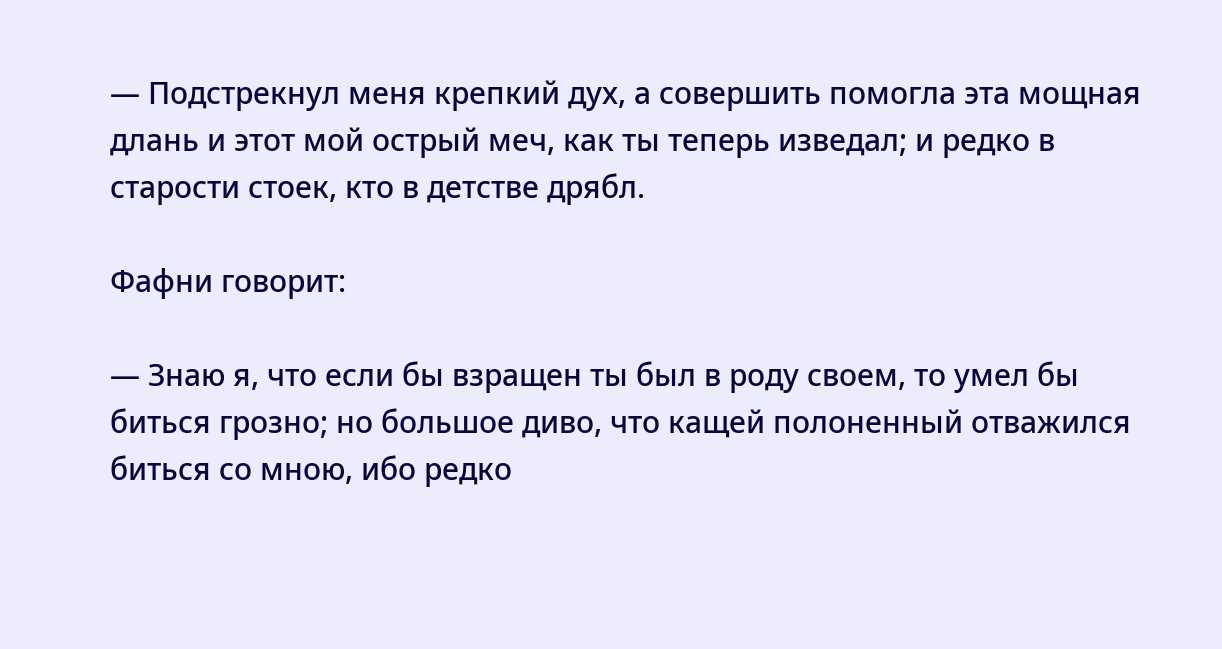— Подстрекнул меня крепкий дух, а совершить помогла эта мощная длань и этот мой острый меч, как ты теперь изведал; и редко в старости стоек, кто в детстве дрябл.

Фафни говорит:

— Знаю я, что если бы взращен ты был в роду своем, то умел бы биться грозно; но большое диво, что кащей полоненный отважился биться со мною, ибо редко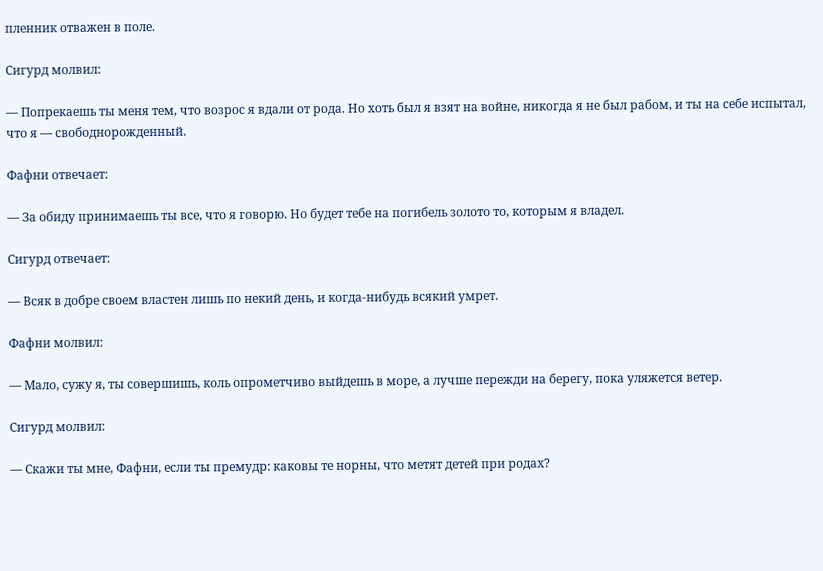пленник отважен в поле.

Сигурд молвил:

— Попрекаешь ты меня тем, что возрос я вдали от рода. Но хоть был я взят на войне, никогда я не был рабом, и ты на себе испытал, что я — свободнорожденный.

Фафни отвечает:

— За обиду принимаешь ты все, что я говорю. Но будет тебе на погибель золото то, которым я владел.

Сигурд отвечает:

— Всяк в добре своем властен лишь по некий день, и когда-нибудь всякий умрет.

Фафни молвил:

— Мало, сужу я, ты совершишь, коль опрометчиво выйдешь в море, а лучше пережди на берегу, пока уляжется ветер.

Сигурд молвил:

— Скажи ты мне, Фафни, если ты премудр: каковы те норны, что метят детей при родах?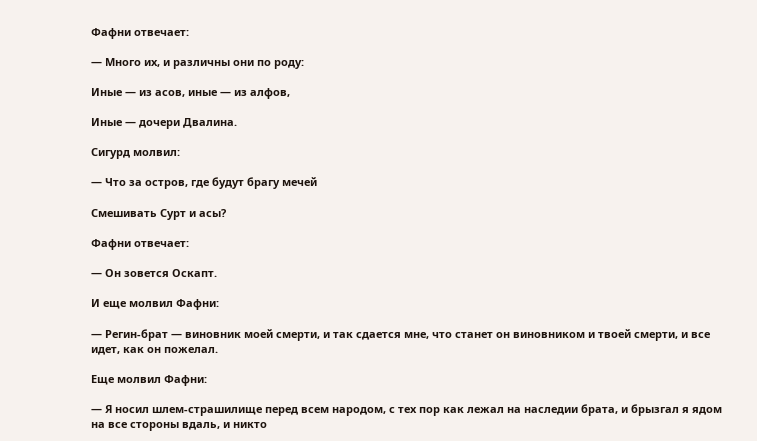Фафни отвечает:

— Много их, и различны они по роду:

Иные — из асов, иные — из алфов,

Иные — дочери Двалина.

Сигурд молвил:

— Что за остров, где будут брагу мечей

Смешивать Сурт и асы?

Фафни отвечает:

— Он зовется Оскапт.

И еще молвил Фафни:

— Регин-брат — виновник моей смерти, и так сдается мне, что станет он виновником и твоей смерти, и все идет, как он пожелал.

Еще молвил Фафни:

— Я носил шлем-страшилище перед всем народом, с тех пор как лежал на наследии брата, и брызгал я ядом на все стороны вдаль, и никто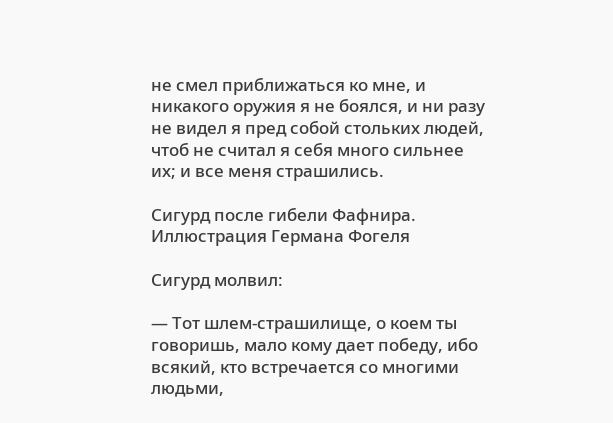не смел приближаться ко мне, и никакого оружия я не боялся, и ни разу не видел я пред собой стольких людей, чтоб не считал я себя много сильнее их; и все меня страшились.

Сигурд после гибели Фафнира. Иллюстрация Германа Фогеля

Сигурд молвил:

— Тот шлем-страшилище, о коем ты говоришь, мало кому дает победу, ибо всякий, кто встречается со многими людьми,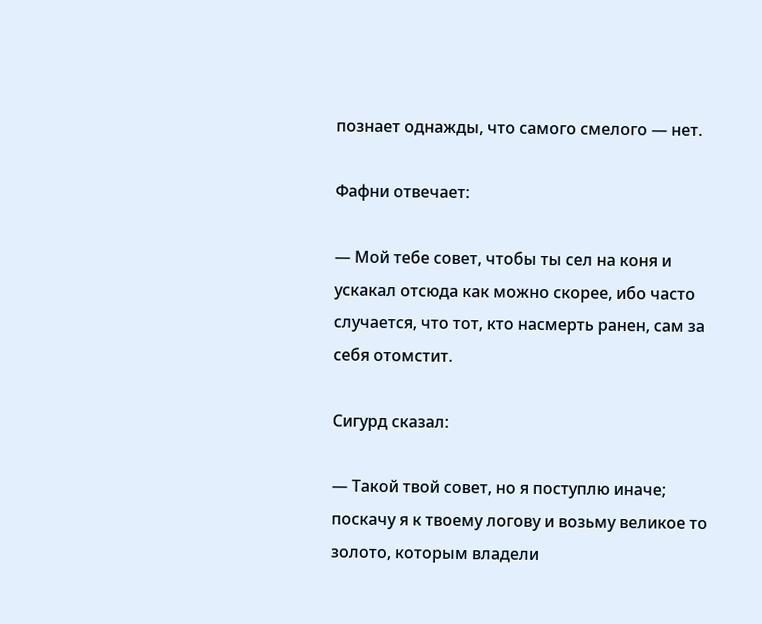познает однажды, что самого смелого — нет.

Фафни отвечает:

— Мой тебе совет, чтобы ты сел на коня и ускакал отсюда как можно скорее, ибо часто случается, что тот, кто насмерть ранен, сам за себя отомстит.

Сигурд сказал:

— Такой твой совет, но я поступлю иначе; поскачу я к твоему логову и возьму великое то золото, которым владели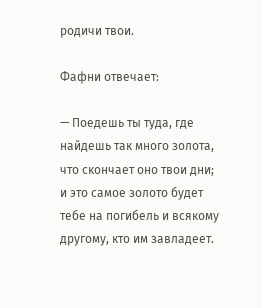родичи твои.

Фафни отвечает:

— Поедешь ты туда, где найдешь так много золота, что скончает оно твои дни; и это самое золото будет тебе на погибель и всякому другому, кто им завладеет.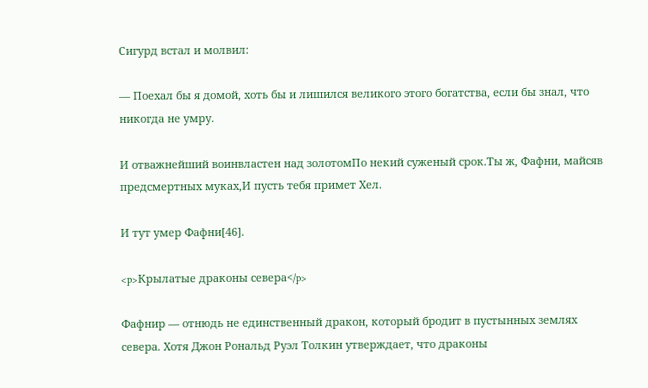Сигурд встал и молвил:

— Поехал бы я домой, хоть бы и лишился великого этого богатства, если бы знал, что никогда не умру.

И отважнейший воинвластен над золотомПо некий суженый срок.Ты ж, Фафни, майсяв предсмертных муках,И пусть тебя примет Хел.

И тут умер Фафни[46].

<p>Крылатые драконы севера</p>

Фафнир — отнюдь не единственный дракон, который бродит в пустынных землях севера. Хотя Джон Рональд Руэл Толкин утверждает, что драконы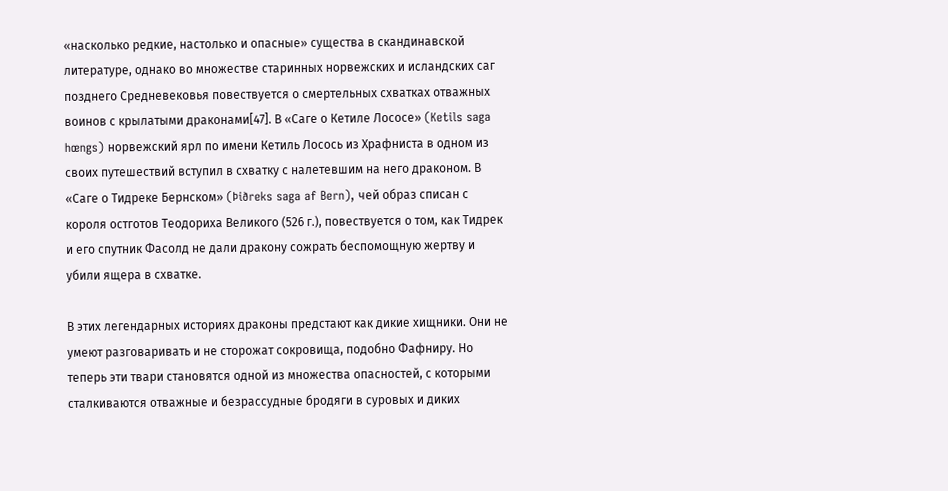«насколько редкие, настолько и опасные» существа в скандинавской литературе, однако во множестве старинных норвежских и исландских саг позднего Средневековья повествуется о смертельных схватках отважных воинов с крылатыми драконами[47]. В «Саге о Кетиле Лососе» (Ketils saga hœngs) норвежский ярл по имени Кетиль Лосось из Храфниста в одном из своих путешествий вступил в схватку с налетевшим на него драконом. В «Саге о Тидреке Бернском» (Þiðreks saga af Bern), чей образ списан с короля остготов Теодориха Великого (526 г.), повествуется о том, как Тидрек и его спутник Фасолд не дали дракону сожрать беспомощную жертву и убили ящера в схватке.

В этих легендарных историях драконы предстают как дикие хищники. Они не умеют разговаривать и не сторожат сокровища, подобно Фафниру. Но теперь эти твари становятся одной из множества опасностей, с которыми сталкиваются отважные и безрассудные бродяги в суровых и диких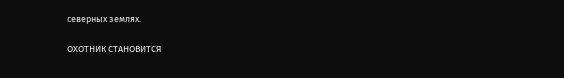северных землях.

ОХОТНИК СТАНОВИТСЯ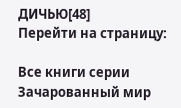ДИЧЬЮ[48]
Перейти на страницу:

Все книги серии Зачарованный мир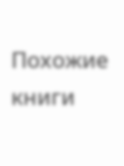Похожие книги